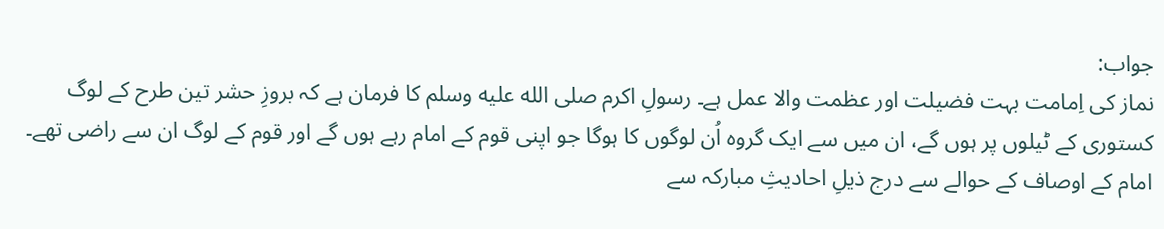جواب:
نماز کی اِمامت بہت فضیلت اور عظمت والا عمل ہے۔ رسولِ اکرم صلى الله عليه وسلم کا فرمان ہے کہ بروزِ حشر تین طرح کے لوگ کستوری کے ٹیلوں پر ہوں گے، ان میں سے ایک گروہ اُن لوگوں کا ہوگا جو اپنی قوم کے امام رہے ہوں گے اور قوم کے لوگ ان سے راضی تھے۔ امام کے اوصاف کے حوالے سے درج ذیلِ احادیثِ مبارکہ سے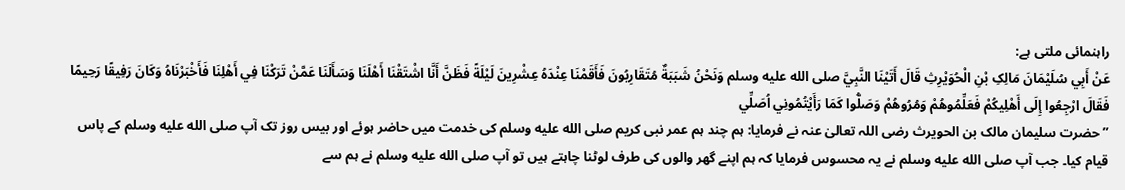راہنمائی ملتی ہے:
عَنْ أَبِي سُلَيْمَانَ مَالِکِ بْنِ الْحُوَيْرِثِ قَالَ أَتَيْنَا النَّبِيَّ صلى الله عليه وسلم وَنَحْنُ شَبَبَةٌ مُتَقَارِبُونَ فَأَقَمْنَا عِنْدَهُ عِشْرِينَ لَيْلَةً فَظَنَّ أَنَّا اشْتَقْنَا أَهْلَنَا وَسَأَلَنَا عَمَّنْ تَرَکْنَا فِي أَهْلِنَا فَأَخْبَرْنَاهُ وَکَانَ رَفِيقًا رَحِيمًا فَقَالَ ارْجِعُوا إِلَی أَهْلِيکُمْ فَعَلِّمُوهُمْ وَمُرُوهُمْ وَصَلُّوا کَمَا رَأَيْتُمُونِي اُصَلِّي
’’حضرت سلیمان مالک بن الحویرث رضی اللہ تعالیٰ عنہ نے فرمایا: ہم چند ہم عمر نبی کریم صلى الله عليه وسلم کی خدمت میں حاضر ہوئے اور بیس روز تک آپ صلى الله عليه وسلم کے پاس قیام کیا۔ جب آپ صلى الله عليه وسلم نے یہ محسوس فرمایا کہ ہم اپنے گھر والوں کی طرف لوٹنا چاہتے ہیں تو آپ صلى الله عليه وسلم نے ہم سے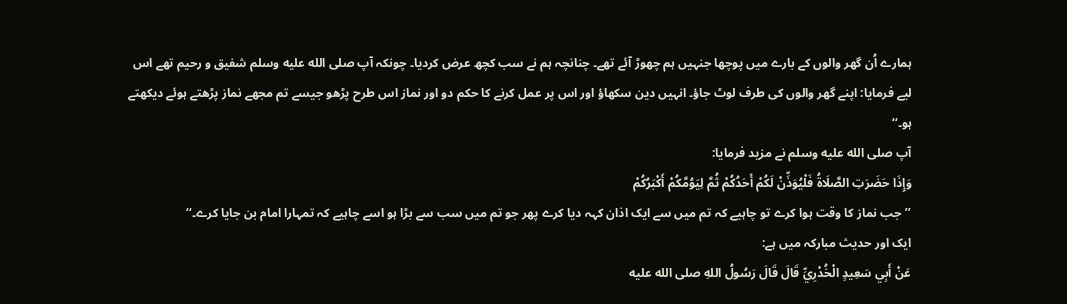ہمارے اُن گھر والوں کے بارے میں پوچھا جنہیں ہم چھوڑ آئے تھے۔ چنانچہ ہم نے سب کچھ عرض کردیا۔ چونکہ آپ صلى الله عليه وسلم شفیق و رحیم تھے اس لیے فرمایا: اپنے گھر والوں کی طرف لوٹ جاؤ۔ انہیں دین سکھاؤ اور اس پر عمل کرنے کا حکم دو اور نماز اس طرح پڑھو جیسے تم مجھے نماز پڑھتے ہوئے دیکھتے ہو۔‘‘
آپ صلى الله عليه وسلم نے مزید فرمایا:
وَإِذَا حَضَرَتِ الصَّلَاةُ فَلْيُوَذِّنْ لَکُمْ أَحَدُکُمْ ثُمَّ لِيَوُمَّکُمْ أَکْبَرُکُمْ
’’جب نماز کا وقت ہوا کرے تو چاہیے کہ تم میں سے ایک اذان کہہ دیا کرے پھر جو تم میں سب سے بڑا ہو اسے چاہیے کہ تمہارا امام بن جایا کرے۔‘‘
ایک اور حدیث مبارکہ میں ہے:
عَنْ أَبِي سَعِيدٍ الْخُدْرِيِّ قَالَ قَالَ رَسُولُ اللهِ صلى الله عليه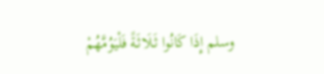وسلم إِذَا کَانُوا ثَـلَاثَةً فَلْيَوُمَّهُمْ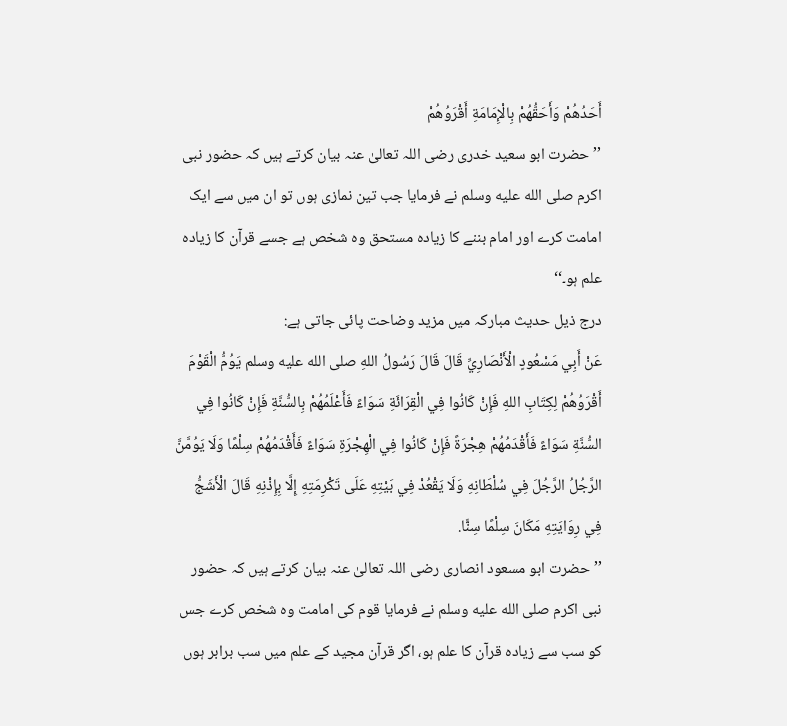أَحَدُهُمْ وَأَحَقُّهُمْ بِالْإِمَامَةِ أَقْرَوُهُمْ
’’حضرت ابو سعید خدری رضی اللہ تعالیٰ عنہ بیان کرتے ہیں کہ حضور نبی اکرم صلى الله عليه وسلم نے فرمایا جب تین نمازی ہوں تو ان میں سے ایک امامت کرے اور امام بننے کا زیادہ مستحق وہ شخص ہے جسے قرآن کا زیادہ علم ہو۔‘‘
درج ذیل حدیث مبارکہ میں مزید وضاحت پائی جاتی ہے:
عَنْ أَبِي مَسْعُودٍ الْأَنْصَارِيِّ قَالَ قَالَ رَسُولُ اللهِ صلى الله عليه وسلم يَوُمُّ الْقَوْمَ أَقْرَوُهُمْ لِکِتَابِ اللهِ فَإِنْ کَانُوا فِي الْقِرَائَةِ سَوَاءً فَأَعْلَمُهُمْ بِالسُّنَّةِ فَإِنْ کَانُوا فِي السُّنَّةِ سَوَاءً فَأَقْدَمُهُمْ هِجْرَةً فَإِنْ کَانُوا فِي الْهِجْرَةِ سَوَاءً فَأَقْدَمُهُمْ سِلْمًا وَلَا يَوُمَّنَّ الرَّجُلُ الرَّجُلَ فِي سُلْطَانِهِ وَلَا يَقْعُدْ فِي بَيْتِهِ عَلَی تَکْرِمَتِهِ إِلَّا بِإِذْنِهِ قَالَ الْأَشَجُّ فِي رِوَايَتِهِ مَکَانَ سِلْمًا سِنًّا.
’’حضرت ابو مسعود انصاری رضی اللہ تعالیٰ عنہ بیان کرتے ہیں کہ حضور نبی اکرم صلى الله عليه وسلم نے فرمایا قوم کی امامت وہ شخص کرے جس کو سب سے زیادہ قرآن کا علم ہو، اگر قرآن مجید کے علم میں سب برابر ہوں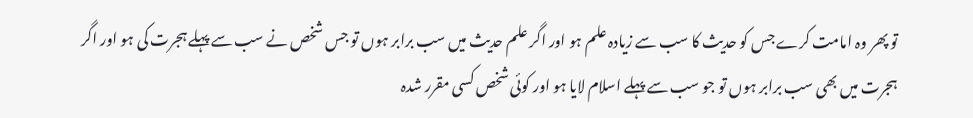تو پھر وہ امامت کرے جس کو حدیث کا سب سے زیادہ علم ہو اور اگر علم حدیث میں سب برابر ہوں تو جس شخص نے سب سے پہلے ہجرت کی ہو اور اگر ہجرت میں بھی سب برابر ہوں تو جو سب سے پہلے اسلام لایا ہو اور کوئی شخص کسی مقرر شدہ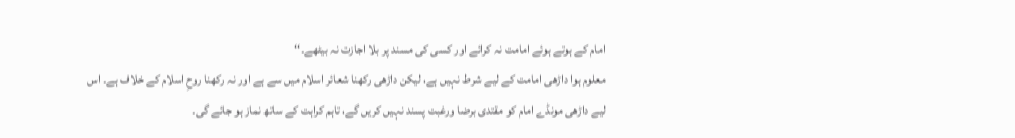امام کے ہوتے ہوئے امامت نہ کرائے اور کسی کی مسند پر بلا اجازت نہ بیٹھے۔‘‘
معلوم ہوا داڑھی امامت کے لیے شرط نہیں ہے، لیکن داڑھی رکھنا شعائر اسلام میں سے ہے اور نہ رکھنا روحِ اسلام کے خلاف ہے۔ اس لیے داڑھی مونڈے امام کو مقتدی برضا ورغبت پسند نہیں کریں گے، تاہم کراہت کے ساتھ نماز ہو جائے گی۔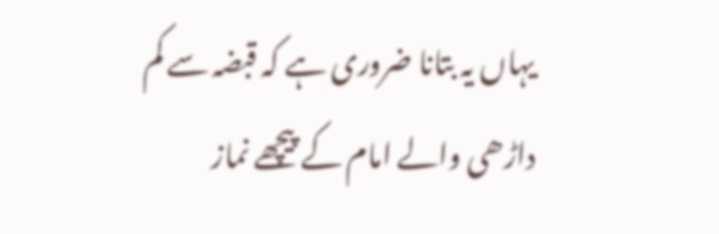یہاں یہ بتانا ضروری ہے کہ قبضہ سے کم داڑھی والے امام کے پیچھے نماز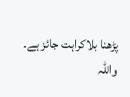پڑھنا بلاکراہت جائز ہے۔
واللہ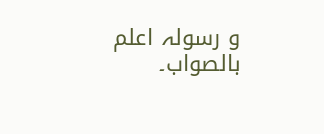و رسولہ اعلم بالصواب۔